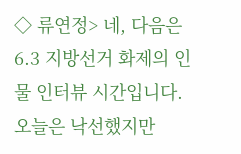◇ 류연정> 네, 다음은 6.3 지방선거 화제의 인물 인터뷰 시간입니다. 오늘은 낙선했지만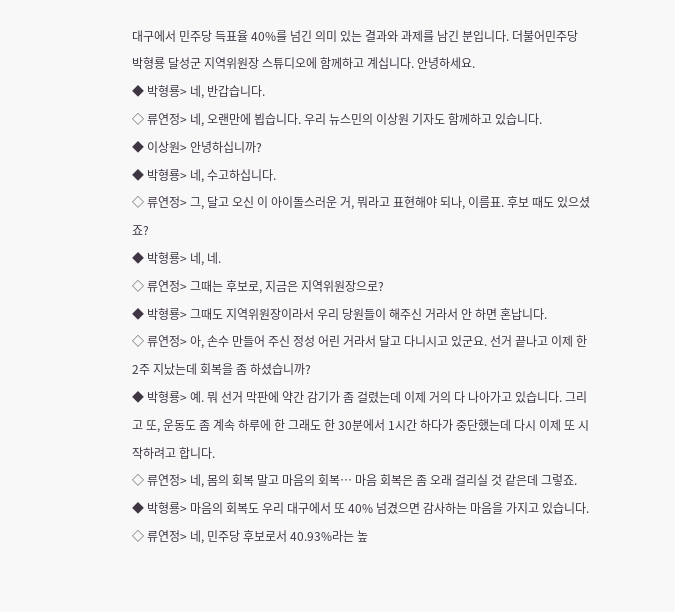대구에서 민주당 득표율 40%를 넘긴 의미 있는 결과와 과제를 남긴 분입니다. 더불어민주당 박형룡 달성군 지역위원장 스튜디오에 함께하고 계십니다. 안녕하세요.
◆ 박형룡> 네, 반갑습니다.
◇ 류연정> 네, 오랜만에 뵙습니다. 우리 뉴스민의 이상원 기자도 함께하고 있습니다.
◆ 이상원> 안녕하십니까?
◆ 박형룡> 네, 수고하십니다.
◇ 류연정> 그, 달고 오신 이 아이돌스러운 거, 뭐라고 표현해야 되나, 이름표. 후보 때도 있으셨죠?
◆ 박형룡> 네, 네.
◇ 류연정> 그때는 후보로, 지금은 지역위원장으로?
◆ 박형룡> 그때도 지역위원장이라서 우리 당원들이 해주신 거라서 안 하면 혼납니다.
◇ 류연정> 아, 손수 만들어 주신 정성 어린 거라서 달고 다니시고 있군요. 선거 끝나고 이제 한 2주 지났는데 회복을 좀 하셨습니까?
◆ 박형룡> 예. 뭐 선거 막판에 약간 감기가 좀 걸렸는데 이제 거의 다 나아가고 있습니다. 그리고 또, 운동도 좀 계속 하루에 한 그래도 한 30분에서 1시간 하다가 중단했는데 다시 이제 또 시작하려고 합니다.
◇ 류연정> 네, 몸의 회복 말고 마음의 회복… 마음 회복은 좀 오래 걸리실 것 같은데 그렇죠.
◆ 박형룡> 마음의 회복도 우리 대구에서 또 40% 넘겼으면 감사하는 마음을 가지고 있습니다.
◇ 류연정> 네, 민주당 후보로서 40.93%라는 높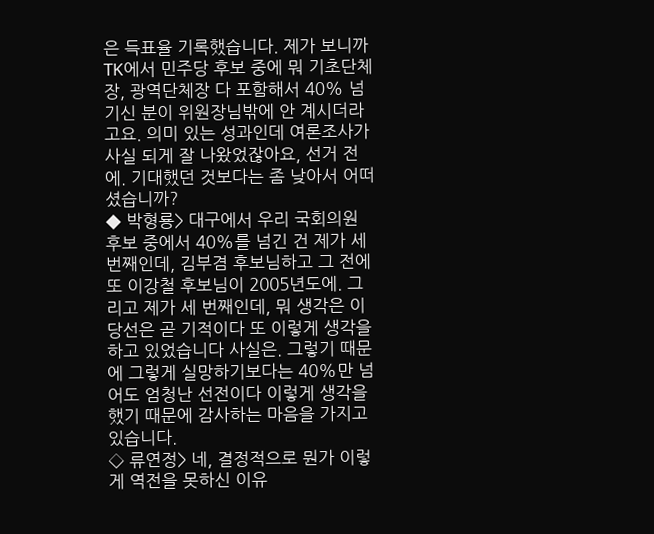은 득표율 기록했습니다. 제가 보니까 TK에서 민주당 후보 중에 뭐 기초단체장, 광역단체장 다 포함해서 40% 넘기신 분이 위원장님밖에 안 계시더라고요. 의미 있는 성과인데 여론조사가 사실 되게 잘 나왔었잖아요, 선거 전에. 기대했던 것보다는 좀 낮아서 어떠셨습니까?
◆ 박형룡> 대구에서 우리 국회의원 후보 중에서 40%를 넘긴 건 제가 세 번째인데, 김부겸 후보님하고 그 전에 또 이강철 후보님이 2005년도에. 그리고 제가 세 번째인데, 뭐 생각은 이 당선은 곧 기적이다 또 이렇게 생각을 하고 있었습니다 사실은. 그렇기 때문에 그렇게 실망하기보다는 40%만 넘어도 엄청난 선전이다 이렇게 생각을 했기 때문에 감사하는 마음을 가지고 있습니다.
◇ 류연정> 네, 결정적으로 뭔가 이렇게 역전을 못하신 이유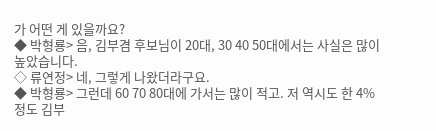가 어떤 게 있을까요?
◆ 박형룡> 음, 김부겸 후보님이 20대, 30 40 50대에서는 사실은 많이 높았습니다.
◇ 류연정> 네, 그렇게 나왔더라구요.
◆ 박형룡> 그런데 60 70 80대에 가서는 많이 적고. 저 역시도 한 4% 정도 김부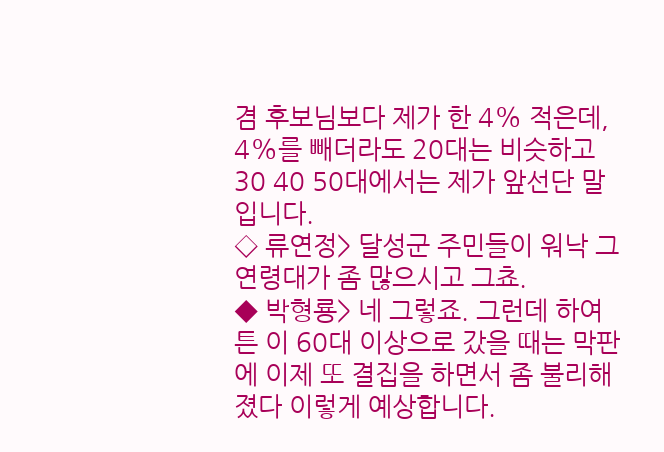겸 후보님보다 제가 한 4% 적은데, 4%를 빼더라도 20대는 비슷하고 30 40 50대에서는 제가 앞선단 말입니다.
◇ 류연정> 달성군 주민들이 워낙 그 연령대가 좀 많으시고 그쵸.
◆ 박형룡> 네 그렇죠. 그런데 하여튼 이 60대 이상으로 갔을 때는 막판에 이제 또 결집을 하면서 좀 불리해졌다 이렇게 예상합니다.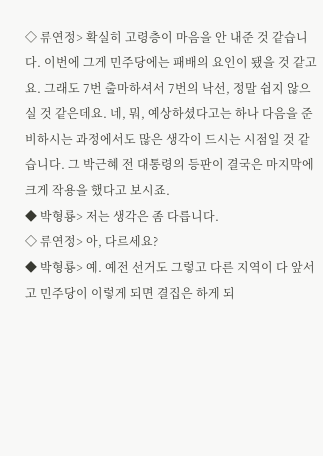◇ 류연정> 확실히 고령층이 마음을 안 내준 것 같습니다. 이번에 그게 민주당에는 패배의 요인이 됐을 것 같고요. 그래도 7번 출마하셔서 7번의 낙선, 정말 쉽지 않으실 것 같은데요. 네, 뭐, 예상하셨다고는 하나 다음을 준비하시는 과정에서도 많은 생각이 드시는 시점일 것 같습니다. 그 박근혜 전 대통령의 등판이 결국은 마지막에 크게 작용을 했다고 보시죠.
◆ 박형룡> 저는 생각은 좀 다릅니다.
◇ 류연정> 아, 다르세요?
◆ 박형룡> 예. 예전 선거도 그렇고 다른 지역이 다 앞서고 민주당이 이렇게 되면 결집은 하게 되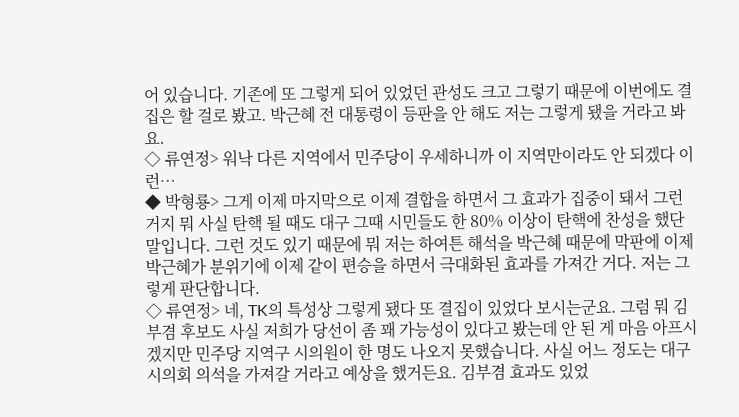어 있습니다. 기존에 또 그렇게 되어 있었던 관성도 크고 그렇기 때문에 이번에도 결집은 할 걸로 봤고. 박근혜 전 대통령이 등판을 안 해도 저는 그렇게 됐을 거라고 봐요.
◇ 류연정> 워낙 다른 지역에서 민주당이 우세하니까 이 지역만이라도 안 되겠다 이런…
◆ 박형룡> 그게 이제 마지막으로 이제 결합을 하면서 그 효과가 집중이 돼서 그런 거지 뭐 사실 탄핵 될 때도 대구 그때 시민들도 한 80% 이상이 탄핵에 찬성을 했단 말입니다. 그런 것도 있기 때문에 뭐 저는 하여튼 해석을 박근혜 때문에 막판에 이제 박근혜가 분위기에 이제 같이 편승을 하면서 극대화된 효과를 가져간 거다. 저는 그렇게 판단합니다.
◇ 류연정> 네, TK의 특성상 그렇게 됐다 또 결집이 있었다 보시는군요. 그럼 뭐 김부겸 후보도 사실 저희가 당선이 좀 꽤 가능성이 있다고 봤는데 안 된 게 마음 아프시겠지만 민주당 지역구 시의원이 한 명도 나오지 못했습니다. 사실 어느 정도는 대구시의회 의석을 가져갈 거라고 예상을 했거든요. 김부겸 효과도 있었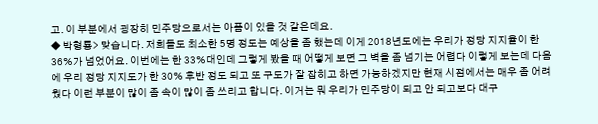고. 이 부분에서 굉장히 민주당으로서는 아픔이 있을 것 같은데요.
◆ 박형룡> 맞습니다. 저희들도 최소한 5명 정도는 예상을 좀 했는데 이게 2018년도에는 우리가 정당 지지율이 한 36%가 넘었어요. 이번에는 한 33%대인데 그렇게 봤을 때 어떻게 보면 그 벽을 좀 넘기는 어렵다 이렇게 보는데 다음에 우리 정당 지지도가 한 30% 후반 정도 되고 또 구도가 잘 잡히고 하면 가능하겠지만 현재 시점에서는 매우 좀 어려웠다 이런 부분이 많이 좀 속이 많이 좀 쓰리고 합니다. 이거는 뭐 우리가 민주당이 되고 안 되고보다 대구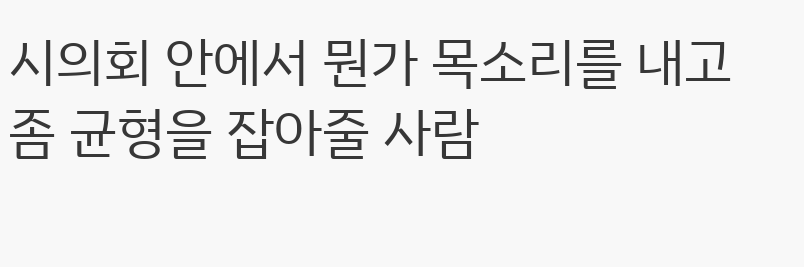시의회 안에서 뭔가 목소리를 내고 좀 균형을 잡아줄 사람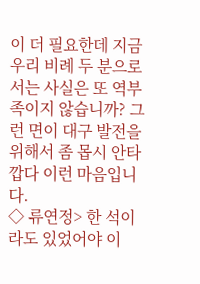이 더 필요한데 지금 우리 비례 두 분으로서는 사실은 또 역부족이지 않습니까? 그런 면이 대구 발전을 위해서 좀 몹시 안타깝다 이런 마음입니다.
◇ 류연정> 한 석이라도 있었어야 이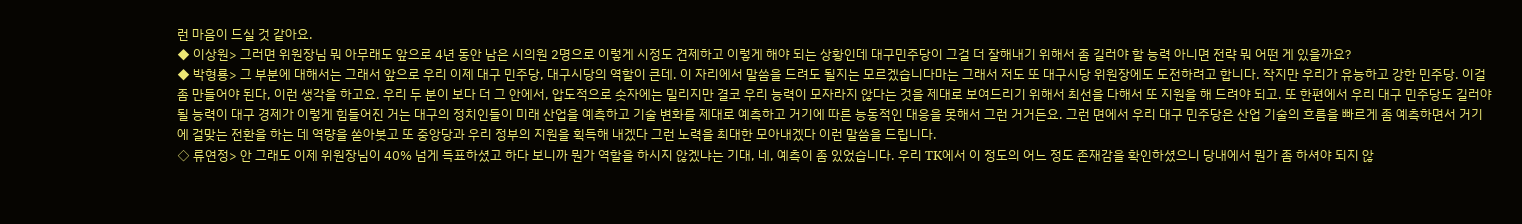런 마음이 드실 것 같아요.
◆ 이상원> 그러면 위원장님 뭐 아무래도 앞으로 4년 동안 남은 시의원 2명으로 이렇게 시정도 견제하고 이렇게 해야 되는 상황인데 대구민주당이 그걸 더 잘해내기 위해서 좀 길러야 할 능력 아니면 전략 뭐 어떤 게 있을까요?
◆ 박형룡> 그 부분에 대해서는 그래서 앞으로 우리 이제 대구 민주당, 대구시당의 역할이 큰데. 이 자리에서 말씀을 드려도 될지는 모르겠습니다마는 그래서 저도 또 대구시당 위원장에도 도전하려고 합니다. 작지만 우리가 유능하고 강한 민주당. 이걸 좀 만들어야 된다, 이런 생각을 하고요. 우리 두 분이 보다 더 그 안에서, 압도적으로 숫자에는 밀리지만 결코 우리 능력이 모자라지 않다는 것을 제대로 보여드리기 위해서 최선을 다해서 또 지원을 해 드려야 되고. 또 한편에서 우리 대구 민주당도 길러야 될 능력이 대구 경제가 이렇게 힘들어진 거는 대구의 정치인들이 미래 산업을 예측하고 기술 변화를 제대로 예측하고 거기에 따른 능동적인 대응을 못해서 그런 거거든요. 그런 면에서 우리 대구 민주당은 산업 기술의 흐름을 빠르게 좀 예측하면서 거기에 걸맞는 전환을 하는 데 역량을 쏟아붓고 또 중앙당과 우리 정부의 지원을 획득해 내겠다 그런 노력을 최대한 모아내겠다 이런 말씀을 드립니다.
◇ 류연정> 안 그래도 이제 위원장님이 40% 넘게 득표하셨고 하다 보니까 뭔가 역할을 하시지 않겠냐는 기대, 네, 예측이 좀 있었습니다. 우리 TK에서 이 정도의 어느 정도 존재감을 확인하셨으니 당내에서 뭔가 좀 하셔야 되지 않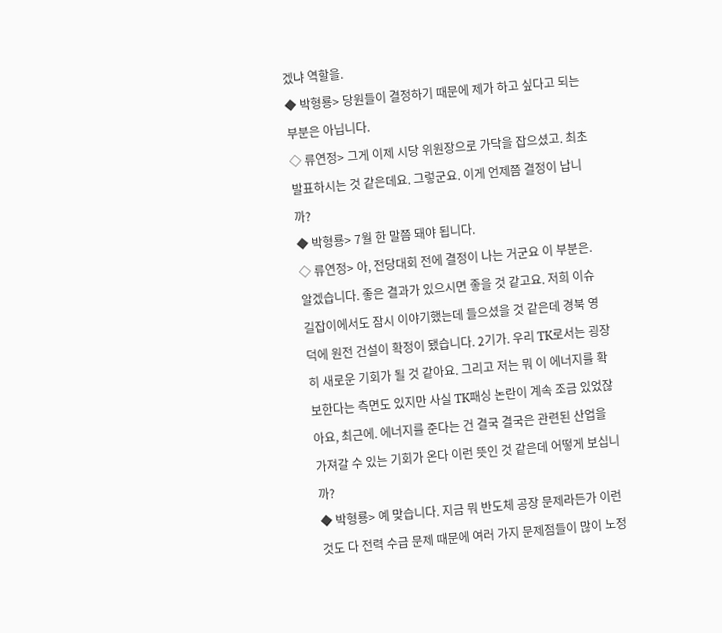겠냐 역할을.
◆ 박형룡> 당원들이 결정하기 때문에 제가 하고 싶다고 되는 부분은 아닙니다.
◇ 류연정> 그게 이제 시당 위원장으로 가닥을 잡으셨고. 최초 발표하시는 것 같은데요. 그렇군요. 이게 언제쯤 결정이 납니까?
◆ 박형룡> 7월 한 말쯤 돼야 됩니다.
◇ 류연정> 아, 전당대회 전에 결정이 나는 거군요 이 부분은. 알겠습니다. 좋은 결과가 있으시면 좋을 것 같고요. 저희 이슈 길잡이에서도 잠시 이야기했는데 들으셨을 것 같은데 경북 영덕에 원전 건설이 확정이 됐습니다. 2기가. 우리 TK로서는 굉장히 새로운 기회가 될 것 같아요. 그리고 저는 뭐 이 에너지를 확보한다는 측면도 있지만 사실 TK패싱 논란이 계속 조금 있었잖아요, 최근에. 에너지를 준다는 건 결국 결국은 관련된 산업을 가져갈 수 있는 기회가 온다 이런 뜻인 것 같은데 어떻게 보십니까?
◆ 박형룡> 예 맞습니다. 지금 뭐 반도체 공장 문제라든가 이런 것도 다 전력 수급 문제 때문에 여러 가지 문제점들이 많이 노정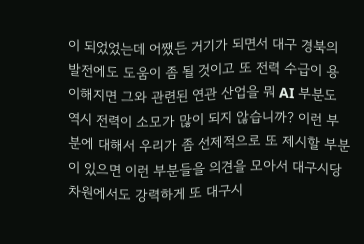이 되었었는데 어쨌든 거기가 되면서 대구 경북의 발전에도 도움이 좀 될 것이고 또 전력 수급이 용이해지면 그와 관련된 연관 산업을 뭐 AI 부분도 역시 전력이 소모가 많이 되지 않습니까? 이런 부분에 대해서 우리가 좀 선제적으로 또 제시할 부분이 있으면 이런 부분들을 의견을 모아서 대구시당 차원에서도 강력하게 또 대구시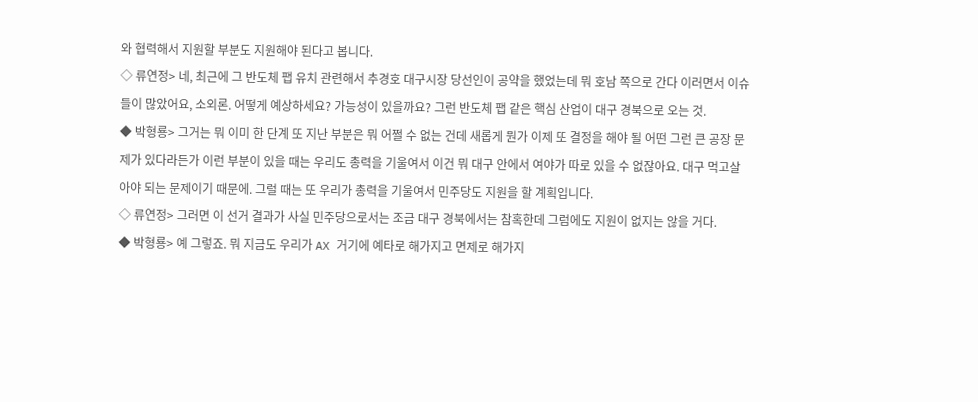와 협력해서 지원할 부분도 지원해야 된다고 봅니다.
◇ 류연정> 네, 최근에 그 반도체 팹 유치 관련해서 추경호 대구시장 당선인이 공약을 했었는데 뭐 호남 쪽으로 간다 이러면서 이슈들이 많았어요, 소외론. 어떻게 예상하세요? 가능성이 있을까요? 그런 반도체 팹 같은 핵심 산업이 대구 경북으로 오는 것.
◆ 박형룡> 그거는 뭐 이미 한 단계 또 지난 부분은 뭐 어쩔 수 없는 건데 새롭게 뭔가 이제 또 결정을 해야 될 어떤 그런 큰 공장 문제가 있다라든가 이런 부분이 있을 때는 우리도 총력을 기울여서 이건 뭐 대구 안에서 여야가 따로 있을 수 없잖아요. 대구 먹고살아야 되는 문제이기 때문에. 그럴 때는 또 우리가 총력을 기울여서 민주당도 지원을 할 계획입니다.
◇ 류연정> 그러면 이 선거 결과가 사실 민주당으로서는 조금 대구 경북에서는 참혹한데 그럼에도 지원이 없지는 않을 거다.
◆ 박형룡> 예 그렇죠. 뭐 지금도 우리가 AX 거기에 예타로 해가지고 면제로 해가지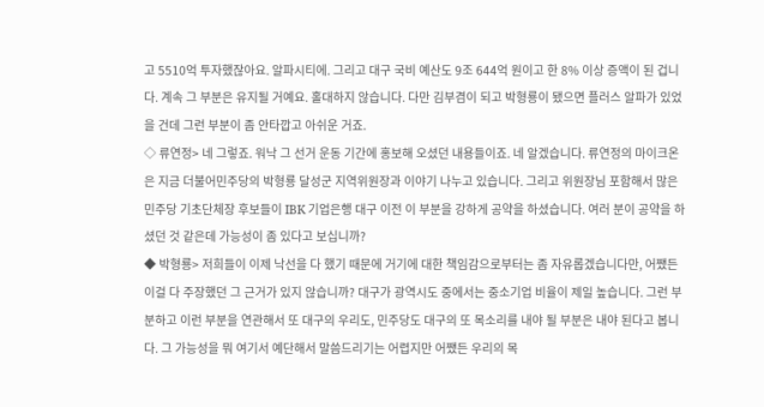고 5510억 투자했잖아요. 알파시티에. 그리고 대구 국비 예산도 9조 644억 원이고 한 8% 이상 증액이 된 겁니다. 계속 그 부분은 유지될 거예요. 홀대하지 않습니다. 다만 김부겸이 되고 박형룡이 됐으면 플러스 알파가 있었을 건데 그런 부분이 좀 안타깝고 아쉬운 거죠.
◇ 류연정> 네 그렇죠. 워낙 그 선거 운동 기간에 홍보해 오셨던 내용들이죠. 네 알겠습니다. 류연정의 마이크온은 지금 더불어민주당의 박형룡 달성군 지역위원장과 이야기 나누고 있습니다. 그리고 위원장님 포함해서 많은 민주당 기초단체장 후보들이 IBK 기업은행 대구 이전 이 부분을 강하게 공약을 하셨습니다. 여러 분이 공약을 하셨던 것 같은데 가능성이 좀 있다고 보십니까?
◆ 박형룡> 저희들이 이제 낙선을 다 했기 때문에 거기에 대한 책임감으로부터는 좀 자유롭겠습니다만, 어쨌든 이걸 다 주장했던 그 근거가 있지 않습니까? 대구가 광역시도 중에서는 중소기업 비율이 제일 높습니다. 그런 부분하고 이런 부분을 연관해서 또 대구의 우리도, 민주당도 대구의 또 목소리를 내야 될 부분은 내야 된다고 봅니다. 그 가능성을 뭐 여기서 예단해서 말씀드리기는 어렵지만 어쨌든 우리의 목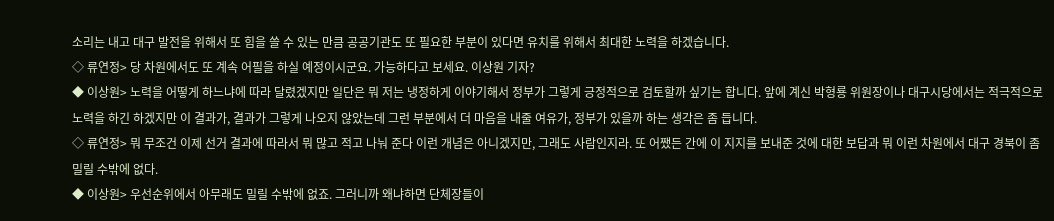소리는 내고 대구 발전을 위해서 또 힘을 쓸 수 있는 만큼 공공기관도 또 필요한 부분이 있다면 유치를 위해서 최대한 노력을 하겠습니다.
◇ 류연정> 당 차원에서도 또 계속 어필을 하실 예정이시군요. 가능하다고 보세요. 이상원 기자?
◆ 이상원> 노력을 어떻게 하느냐에 따라 달렸겠지만 일단은 뭐 저는 냉정하게 이야기해서 정부가 그렇게 긍정적으로 검토할까 싶기는 합니다. 앞에 계신 박형룡 위원장이나 대구시당에서는 적극적으로 노력을 하긴 하겠지만 이 결과가, 결과가 그렇게 나오지 않았는데 그런 부분에서 더 마음을 내줄 여유가, 정부가 있을까 하는 생각은 좀 듭니다.
◇ 류연정> 뭐 무조건 이제 선거 결과에 따라서 뭐 많고 적고 나눠 준다 이런 개념은 아니겠지만, 그래도 사람인지라. 또 어쨌든 간에 이 지지를 보내준 것에 대한 보답과 뭐 이런 차원에서 대구 경북이 좀 밀릴 수밖에 없다.
◆ 이상원> 우선순위에서 아무래도 밀릴 수밖에 없죠. 그러니까 왜냐하면 단체장들이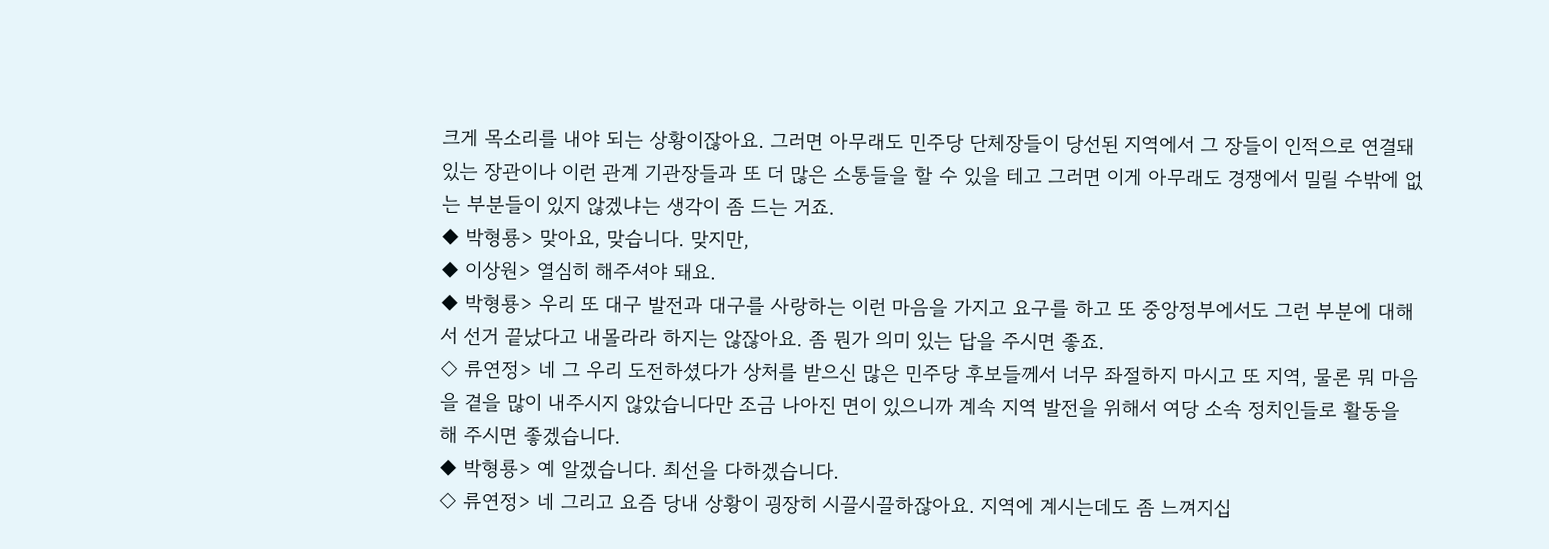크게 목소리를 내야 되는 상황이잖아요. 그러면 아무래도 민주당 단체장들이 당선된 지역에서 그 장들이 인적으로 연결돼 있는 장관이나 이런 관계 기관장들과 또 더 많은 소통들을 할 수 있을 테고 그러면 이게 아무래도 경쟁에서 밀릴 수밖에 없는 부분들이 있지 않겠냐는 생각이 좀 드는 거죠.
◆ 박형룡> 맞아요, 맞습니다. 맞지만,
◆ 이상원> 열심히 해주셔야 돼요.
◆ 박형룡> 우리 또 대구 발전과 대구를 사랑하는 이런 마음을 가지고 요구를 하고 또 중앙정부에서도 그런 부분에 대해서 선거 끝났다고 내몰라라 하지는 않잖아요. 좀 뭔가 의미 있는 답을 주시면 좋죠.
◇ 류연정> 네 그 우리 도전하셨다가 상처를 받으신 많은 민주당 후보들께서 너무 좌절하지 마시고 또 지역, 물론 뭐 마음을 곁을 많이 내주시지 않았습니다만 조금 나아진 면이 있으니까 계속 지역 발전을 위해서 여당 소속 정치인들로 활동을 해 주시면 좋겠습니다.
◆ 박형룡> 예 알겠습니다. 최선을 다하겠습니다.
◇ 류연정> 네 그리고 요즘 당내 상황이 굉장히 시끌시끌하잖아요. 지역에 계시는데도 좀 느껴지십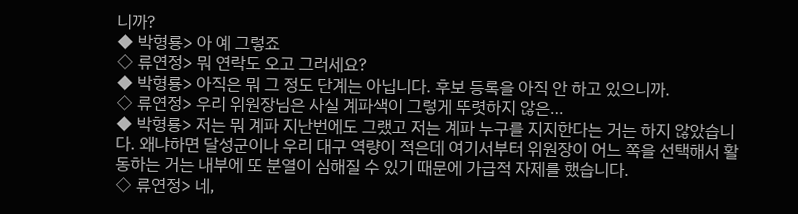니까?
◆ 박형룡> 아 예 그렇죠
◇ 류연정> 뭐 연락도 오고 그러세요?
◆ 박형룡> 아직은 뭐 그 정도 단계는 아닙니다. 후보 등록을 아직 안 하고 있으니까.
◇ 류연정> 우리 위원장님은 사실 계파색이 그렇게 뚜렷하지 않은…
◆ 박형룡> 저는 뭐 계파 지난번에도 그랬고 저는 계파 누구를 지지한다는 거는 하지 않았습니다. 왜냐하면 달성군이나 우리 대구 역량이 적은데 여기서부터 위원장이 어느 쪽을 선택해서 활동하는 거는 내부에 또 분열이 심해질 수 있기 때문에 가급적 자제를 했습니다.
◇ 류연정> 네,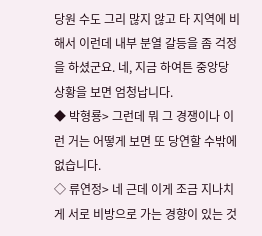당원 수도 그리 많지 않고 타 지역에 비해서 이런데 내부 분열 갈등을 좀 걱정을 하셨군요. 네, 지금 하여튼 중앙당 상황을 보면 엄청납니다.
◆ 박형룡> 그런데 뭐 그 경쟁이나 이런 거는 어떻게 보면 또 당연할 수밖에 없습니다.
◇ 류연정> 네 근데 이게 조금 지나치게 서로 비방으로 가는 경향이 있는 것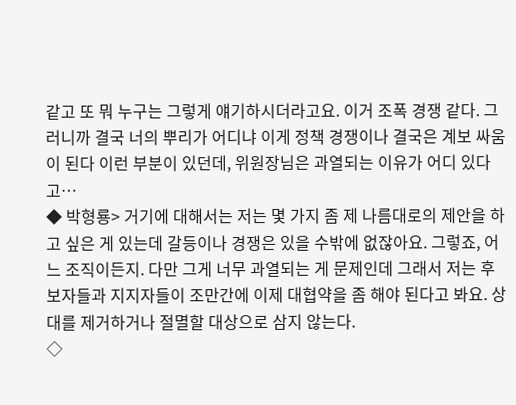같고 또 뭐 누구는 그렇게 얘기하시더라고요. 이거 조폭 경쟁 같다. 그러니까 결국 너의 뿌리가 어디냐 이게 정책 경쟁이나 결국은 계보 싸움이 된다 이런 부분이 있던데, 위원장님은 과열되는 이유가 어디 있다고…
◆ 박형룡> 거기에 대해서는 저는 몇 가지 좀 제 나름대로의 제안을 하고 싶은 게 있는데 갈등이나 경쟁은 있을 수밖에 없잖아요. 그렇죠, 어느 조직이든지. 다만 그게 너무 과열되는 게 문제인데 그래서 저는 후보자들과 지지자들이 조만간에 이제 대협약을 좀 해야 된다고 봐요. 상대를 제거하거나 절멸할 대상으로 삼지 않는다.
◇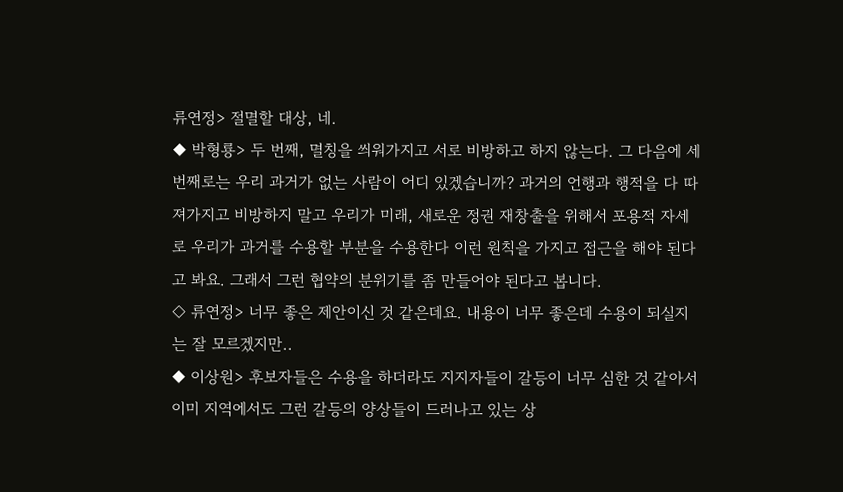류연정> 절멸할 대상, 네.
◆ 박형룡> 두 번째, 멸칭을 씌워가지고 서로 비방하고 하지 않는다. 그 다음에 세 번째로는 우리 과거가 없는 사람이 어디 있겠습니까? 과거의 언행과 행적을 다 따져가지고 비방하지 말고 우리가 미래, 새로운 정권 재창출을 위해서 포용적 자세로 우리가 과거를 수용할 부분을 수용한다 이런 원칙을 가지고 접근을 해야 된다고 봐요. 그래서 그런 협약의 분위기를 좀 만들어야 된다고 봅니다.
◇ 류연정> 너무 좋은 제안이신 것 같은데요. 내용이 너무 좋은데 수용이 되실지는 잘 모르겠지만..
◆ 이상원> 후보자들은 수용을 하더라도 지지자들이 갈등이 너무 심한 것 같아서 이미 지역에서도 그런 갈등의 양상들이 드러나고 있는 상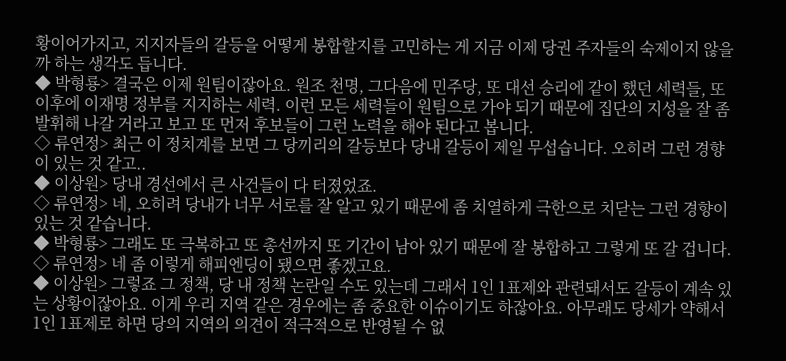황이어가지고, 지지자들의 갈등을 어떻게 봉합할지를 고민하는 게 지금 이제 당권 주자들의 숙제이지 않을까 하는 생각도 듭니다.
◆ 박형룡> 결국은 이제 원팀이잖아요. 원조 천명, 그다음에 민주당, 또 대선 승리에 같이 했던 세력들, 또 이후에 이재명 정부를 지지하는 세력. 이런 모든 세력들이 원팀으로 가야 되기 때문에 집단의 지성을 잘 좀 발휘해 나갈 거라고 보고 또 먼저 후보들이 그런 노력을 해야 된다고 봅니다.
◇ 류연정> 최근 이 정치계를 보면 그 당끼리의 갈등보다 당내 갈등이 제일 무섭습니다. 오히려 그런 경향이 있는 것 같고..
◆ 이상원> 당내 경선에서 큰 사건들이 다 터졌었죠.
◇ 류연정> 네, 오히려 당내가 너무 서로를 잘 알고 있기 때문에 좀 치열하게 극한으로 치닫는 그런 경향이 있는 것 같습니다.
◆ 박형룡> 그래도 또 극복하고 또 총선까지 또 기간이 남아 있기 때문에 잘 봉합하고 그렇게 또 갈 겁니다.
◇ 류연정> 네 좀 이렇게 해피엔딩이 됐으면 좋겠고요.
◆ 이상원> 그렇죠 그 정책, 당 내 정책 논란일 수도 있는데 그래서 1인 1표제와 관련돼서도 갈등이 계속 있는 상황이잖아요. 이게 우리 지역 같은 경우에는 좀 중요한 이슈이기도 하잖아요. 아무래도 당세가 약해서 1인 1표제로 하면 당의 지역의 의견이 적극적으로 반영될 수 없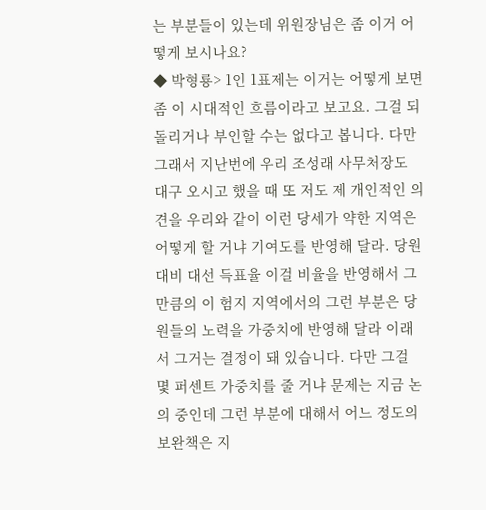는 부분들이 있는데 위원장님은 좀 이거 어떻게 보시나요?
◆ 박형룡> 1인 1표제는 이거는 어떻게 보면 좀 이 시대적인 흐름이라고 보고요. 그걸 되돌리거나 부인할 수는 없다고 봅니다. 다만 그래서 지난번에 우리 조성래 사무처장도 대구 오시고 했을 때 또 저도 제 개인적인 의견을 우리와 같이 이런 당세가 약한 지역은 어떻게 할 거냐 기여도를 반영해 달라. 당원 대비 대선 득표율 이걸 비율을 반영해서 그만큼의 이 험지 지역에서의 그런 부분은 당원들의 노력을 가중치에 반영해 달라 이래서 그거는 결정이 돼 있습니다. 다만 그걸 몇 퍼센트 가중치를 줄 거냐 문제는 지금 논의 중인데 그런 부분에 대해서 어느 정도의 보완책은 지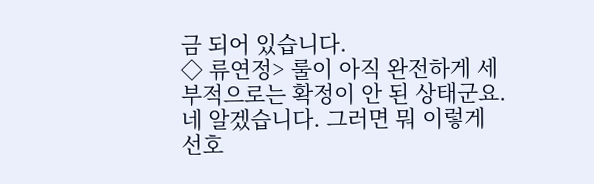금 되어 있습니다.
◇ 류연정> 룰이 아직 완전하게 세부적으로는 확정이 안 된 상태군요. 네 알겠습니다. 그러면 뭐 이렇게 선호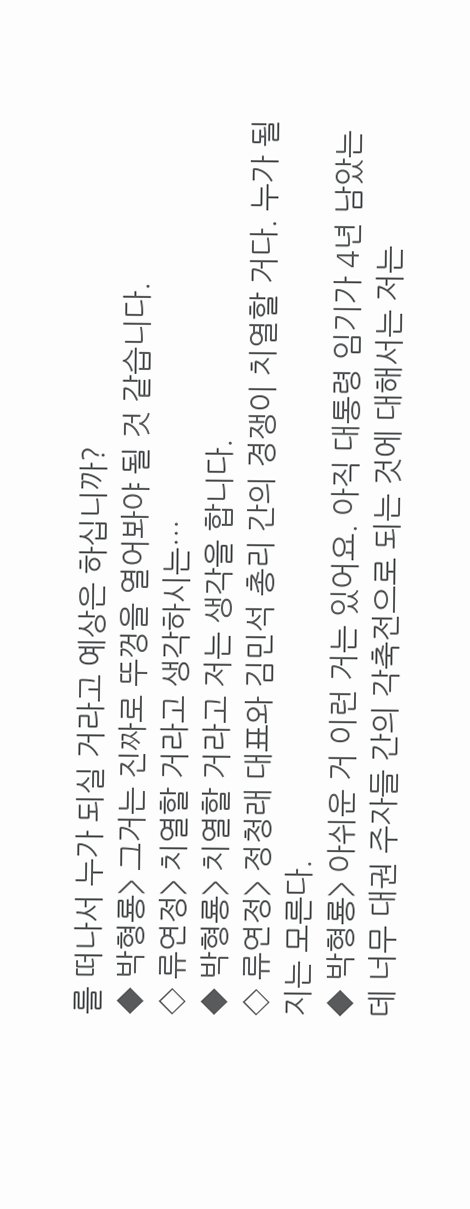를 떠나서 누가 되실 거라고 예상은 하십니까?
◆ 박형룡> 그거는 진짜로 뚜껑을 열어봐야 될 것 같습니다.
◇ 류연정> 치열할 거라고 생각하시는…
◆ 박형룡> 치열할 거라고 저는 생각을 합니다.
◇ 류연정> 정청래 대표와 김민석 총리 간의 경쟁이 치열할 거다. 누가 될 지는 모른다.
◆ 박형룡> 아쉬운 거 이런 거는 있어요. 아직 대통령 임기가 4년 남았는데 너무 대권 주자들 간의 각축전으로 되는 것에 대해서는 저는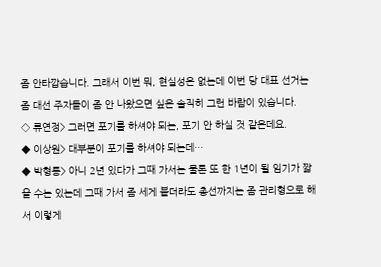좀 안타깝습니다. 그래서 이번 뭐, 현실성은 없는데 이번 당 대표 선거는 좀 대선 주자들이 좀 안 나왔으면 싶은 솔직히 그런 바람이 있습니다.
◇ 류연정> 그러면 포기를 하셔야 되는, 포기 안 하실 것 같은데요.
◆ 이상원> 대부분이 포기를 하셔야 되는데…
◆ 박형룡> 아니 2년 있다가 그때 가서는 물론 또 한 1년이 될 임기가 짧을 수는 있는데 그때 가서 좀 세게 붙더라도 총선까지는 좀 관리형으로 해서 이렇게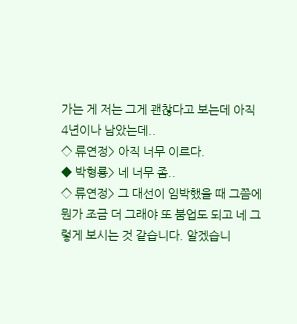가는 게 저는 그게 괜찮다고 보는데 아직 4년이나 남았는데..
◇ 류연정> 아직 너무 이르다.
◆ 박형룡> 네 너무 좀..
◇ 류연정> 그 대선이 임박했을 때 그쯤에 뭔가 조금 더 그래야 또 붐업도 되고 네 그렇게 보시는 것 같습니다. 알겠습니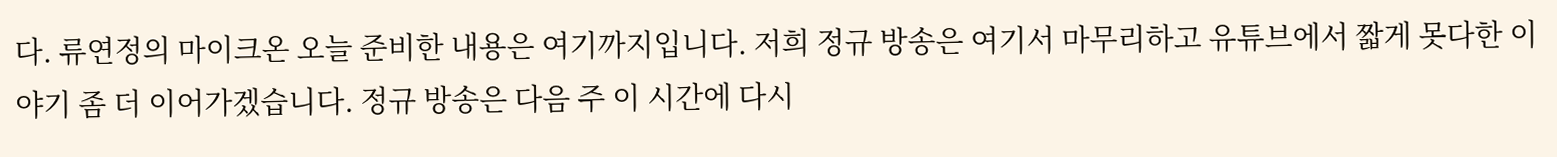다. 류연정의 마이크온 오늘 준비한 내용은 여기까지입니다. 저희 정규 방송은 여기서 마무리하고 유튜브에서 짧게 못다한 이야기 좀 더 이어가겠습니다. 정규 방송은 다음 주 이 시간에 다시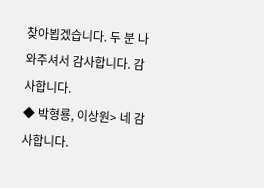찾아뵙겠습니다. 두 분 나와주셔서 감사합니다. 감사합니다.
◆ 박형룡, 이상원> 네 감사합니다.